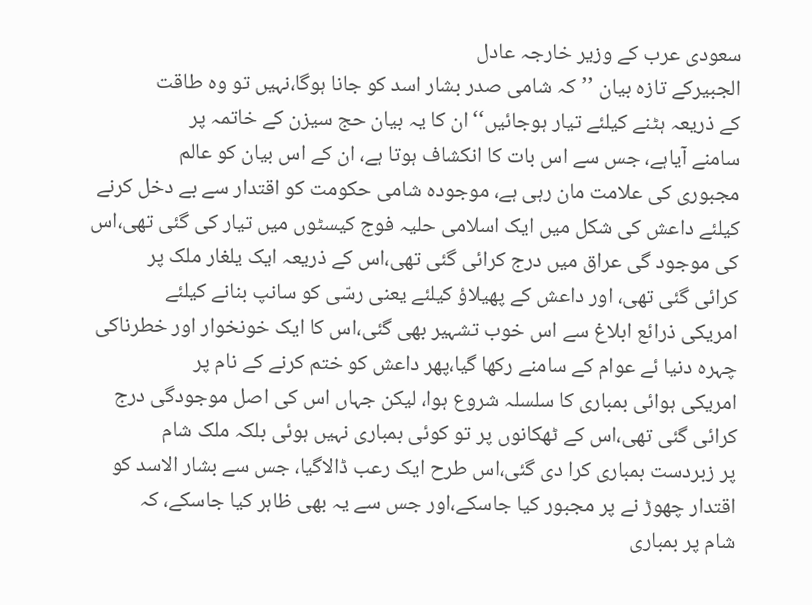سعودی عرب کے وزیر خارجہ عادل
الجبیرکے تازہ بیان ’’کہ شامی صدر بشار اسد کو جانا ہوگا،نہیں تو وہ طاقت
کے ذریعہ ہٹنے کیلئے تیار ہوجائیں‘‘ان کا یہ بیان حج سیزن کے خاتمہ پر
سامنے آیاہے، جس سے اس بات کا انکشاف ہوتا ہے، ان کے اس بیان کو عالم
مجبوری کی علامت مان رہی ہے، موجودہ شامی حکومت کو اقتدار سے بے دخل کرنے
کیلئے داعش کی شکل میں ایک اسلامی حلیہ فوج کیسٹوں میں تیار کی گئی تھی،اس
کی موجود گی عراق میں درج کرائی گئی تھی،اس کے ذریعہ ایک یلغار ملک پر
کرائی گئی تھی، اور داعش کے پھیلاؤ کیلئے یعنی رسّی کو سانپ بنانے کیلئے
امریکی ذرائع ابلاغ سے اس خوب تشہیر بھی گئی،اس کا ایک خونخوار اور خطرناکی
چہرہ دنیا ئے عوام کے سامنے رکھا گیا،پھر داعش کو ختم کرنے کے نام پر
امریکی ہوائی بمباری کا سلسلہ شروع ہوا، لیکن جہاں اس کی اصل موجودگی درج
کرائی گئی تھی،اس کے ٹھکانوں پر تو کوئی بمباری نہیں ہوئی بلکہ ملک شام
پر زبردست بمباری کرا دی گئی،اس طرح ایک رعب ڈالاگیا، جس سے بشار الاسد کو
اقتدار چھوڑ نے پر مجبور کیا جاسکے،اور جس سے یہ بھی ظاہر کیا جاسکے، کہ
شام پر بمباری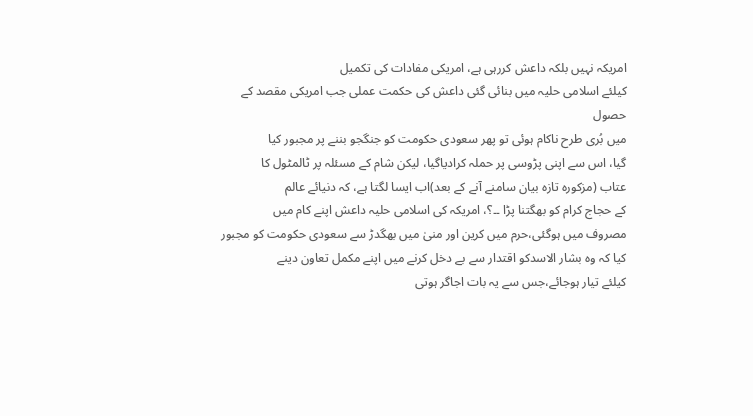امریکہ نہیں بلکہ داعش کررہی ہے، امریکی مفادات کی تکمیل
کیلئے اسلامی حلیہ میں بنائی گئی داعش کی حکمت عملی جب امریکی مقصد کے حصول
میں بُری طرح ناکام ہوئی تو پھر سعودی حکومت کو جنگجو بننے پر مجبور کیا
گیا، اس سے اپنی پڑوسی پر حملہ کرادیاگیا، لیکن شام کے مسئلہ پر ٹالمٹول کا
عتاب (مزکورہ تازہ بیان سامنے آنے کے بعد)اب ایسا لگتا ہے، کہ دنیائے عالم
کے حجاج کرام کو بھگتنا پڑا ۔۔؟، امریکہ کی اسلامی حلیہ داعش اپنے کام میں
مصروف میں ہوگئی،حرم میں کرین اور منیٰ میں بھگدڑ سے سعودی حکومت کو مجبور
کیا کہ وہ بشار الاسدکو اقتدار سے بے دخل کرنے میں اپنے مکمل تعاون دینے
کیلئے تیار ہوجائے،جس سے یہ بات اجاگر ہوتی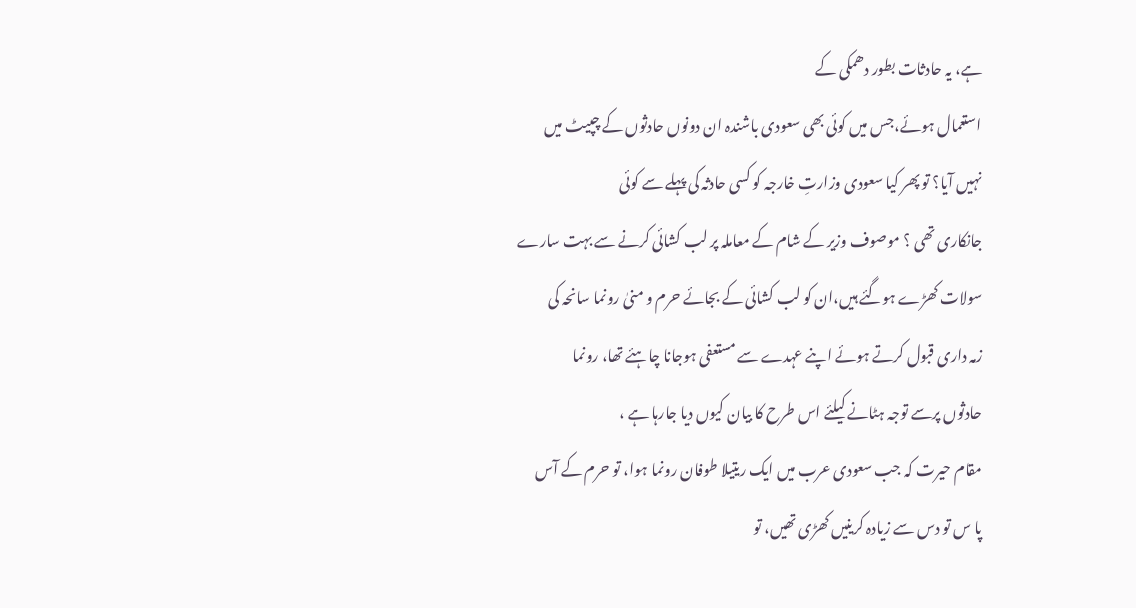ہے، یہ حادثات بطور دھمکی کے
استعمال ہوئے،جس میں کوئی بھی سعودی باشندہ ان دونوں حادثوں کے چپیٹ میں
نہیں آیا؟ تو پھر کیا سعودی وزارتِ خارجہ کو کسی حادثہ کی پہلے سے کوئی
جانکاری تھی ؟ موصوف وزیر کے شام کے معاملہ پر لب کشائی کرنے سے بہت سارے
سولات کھڑے ہوگئے ہیں،ان کو لب کشائی کے بجائے حرم و منیٰ رونما سانحہ کی
زمہ داری قبول کرتے ہوئے اپنے عہدے سے مستعفی ہوجانا چاہئے تھا، رونما
حادثوں پرسے توجہ ہٹانے کیلئے اس طرح کا بیان کیوں دیا جارہا ہے ،
مقام حیرت کہ جب سعودی عرب میں ایک ریتیلا طوفان رونما ہوا، تو حرم کے آس
پا س تو دس سے زیادہ کرینیں کھڑی تھیں، تو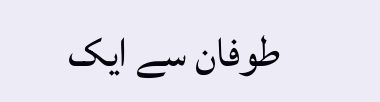طوفان سے ایک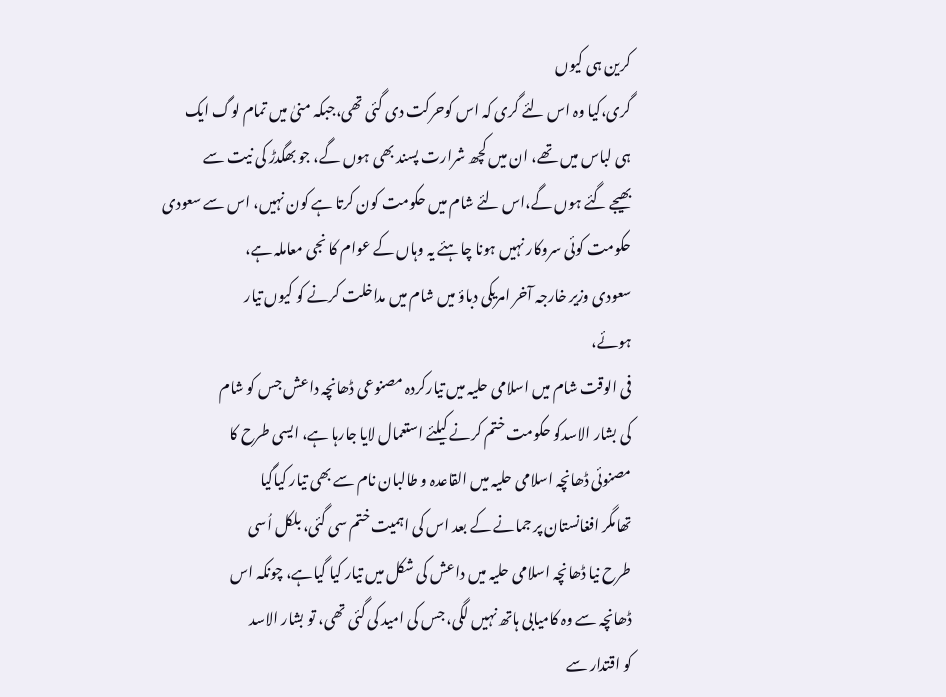کرین ہی کیوں
گری،کیا وہ اس لئے گری کہ اس کوحرکت دی گئی تھی،جبکہ منیٰ میں تمام لوگ ایک
ہی لباس میں تھے، ان میں کچھ شرارت پسند بھی ہوں گے، جو بھگدڑ کی نیت سے
بھیجے گئے ہوں گے،اس لئے شام میں حکومت کون کرتا ہے کون نہیں، اس سے سعودی
حکومت کوئی سروکار نہیں ہونا چاہئے یہ وہاں کے عوام کا نجی معاملہ ہے،
سعودی وزیر خارجہ آخر امریکی دباؤ میں شام میں مداخلت کرنے کو کیوں تیار
ہوئے،
فی الوقت شام میں اسلامی حلیہ میں تیارکردہ مصنوعی ڈھانچہ داعش جس کو شام
کی بشار الاسدکو حکومت ختم کرنے کیلئے استعمال لایا جارہا ہے، ایسی طرح کا
مصنوئی ڈھانچہ اسلامی حلیہ میں القاعدہ و طالبان نام سے بھی تیار کیاگیا
تھامگر افغانستان پر جمانے کے بعد اس کی اہمیت ختم سی گئی، بلکل اُسی
طرح نیا ڈھانچہ اسلامی حلیہ میں داعش کی شکل میں تیار کیا گیاہے، چونکہ اس
ڈھانچہ سے وہ کامیابی ہاتھ نہیں لگی، جس کی امید کی گئی تھی، تو بشار الاسد
کو اقتدار سے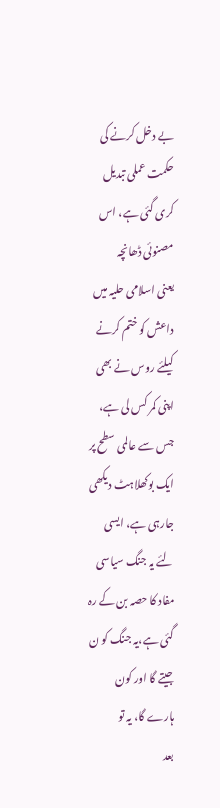بے دخل کرنے کی حکمت عملی تبدیل کری گئی ہے، اس مصنوئی ڈھانچہ
یعنی اسلامی حلیہ میں داعش کو ختم کرنے کیلئے روس نے بھی اپنی کمر کس لی ہے،
جس سے عالمی سطح پر ایک بوکھلاہٹ دیکھی جارہی ہے، ایسی لئے یہ جنگ سیاسی
مفاد کا حصہ بن کے رہ گئی ہے،یہ جنگ کو ن جیتے گا اور کون ہارے گا، یہ تو
بعد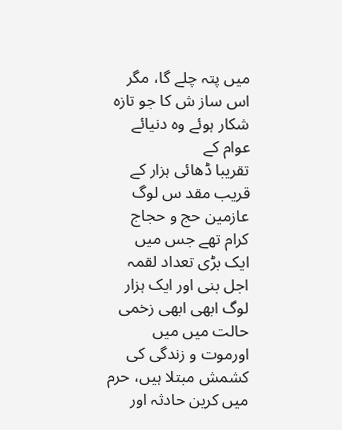میں پتہ چلے گا، مگر اس ساز ش کا جو تازہ شکار ہوئے وہ دنیائے عوام کے
تقریبا ڈھائی ہزار کے قریب مقد س لوگ عازمین حج و حجاج کرام تھے جس میں
ایک بڑی تعداد لقمہ اجل بنی اور ایک ہزار لوگ ابھی ابھی زخمی حالت میں میں
اورموت و زندگی کی کشمش مبتلا ہیں، حرم میں کرین حادثہ اور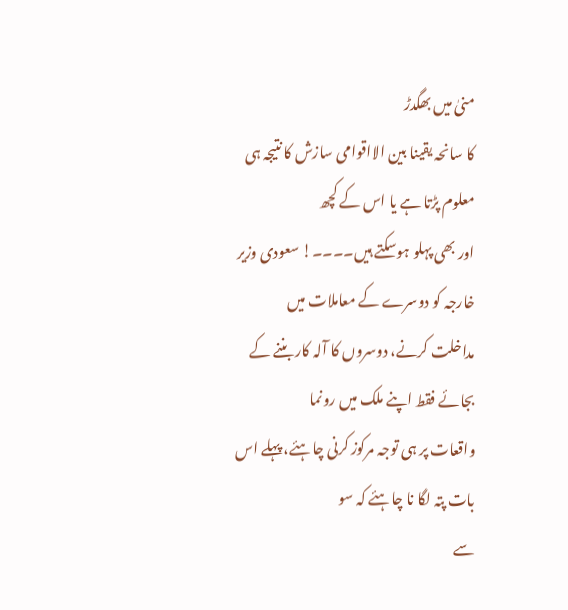منیٰ میں بھگدڑ
کا سانحہ یقینا بین الااقوامی سازش کا نتیجہ ہی معلوم پڑتا ہے یا اس کے کچھ
اور بھی پہلو ہوسکتے ہیں۔۔۔۔! سعودی وزیر خارجہ کو دوسرے کے معاملات میں
مداخلت کرنے، دوسروں کا آلہ کار بننے کے بجائے فقط اپنے ملک میں رونما
واقعات پر ہی توجہ مرکوز کرنی چاہئے، پہلے اس بات پتہ لگا نا چاہئے کہ سو
سے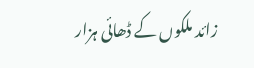زائد ملکوں کے ڈھائی ہزار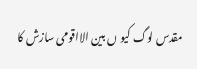مقدس لوگ کیو ں بین الااقومی سازش کا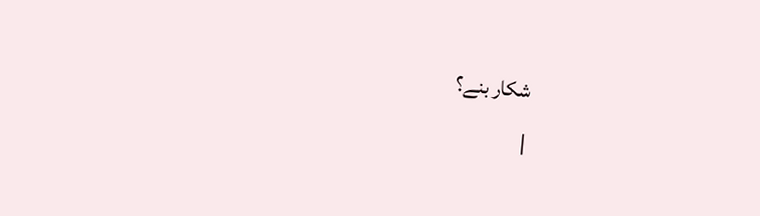شکار بنے؟
|